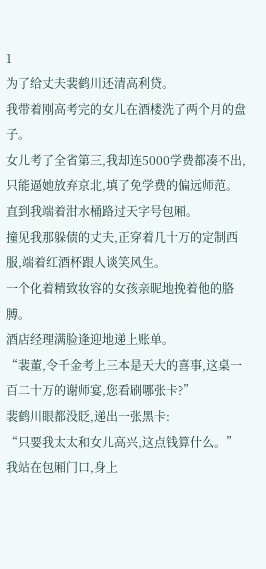1
为了给丈夫裴鹤川还清高利贷。
我带着刚高考完的女儿在酒楼洗了两个月的盘子。
女儿考了全省第三,我却连5000学费都凑不出,只能逼她放弃京北,填了免学费的偏远师范。
直到我端着泔水桶路过天字号包厢。
撞见我那躲债的丈夫,正穿着几十万的定制西服,端着红酒杯跟人谈笑风生。
一个化着精致妆容的女孩亲昵地挽着他的胳膊。
酒店经理满脸逢迎地递上账单。
“裴董,令千金考上三本是天大的喜事,这桌一百二十万的谢师宴,您看刷哪张卡?”
裴鹤川眼都没眨,递出一张黑卡:
“只要我太太和女儿高兴,这点钱算什么。”
我站在包厢门口,身上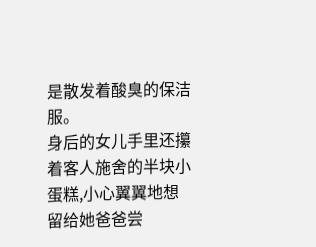是散发着酸臭的保洁服。
身后的女儿手里还攥着客人施舍的半块小蛋糕,小心翼翼地想留给她爸爸尝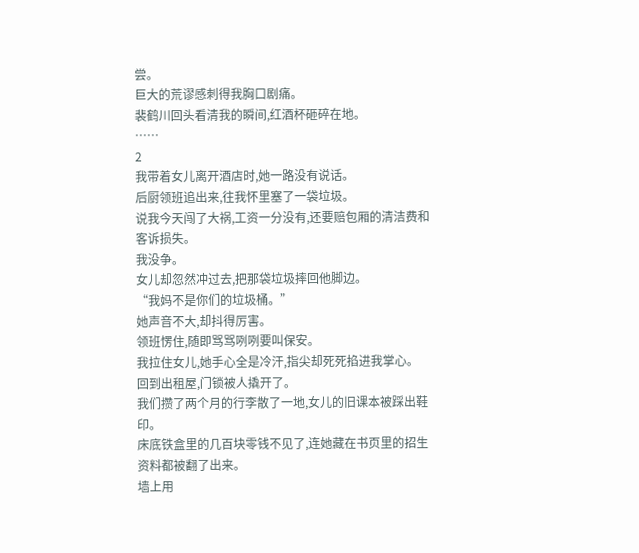尝。
巨大的荒谬感刺得我胸口剧痛。
裴鹤川回头看清我的瞬间,红酒杯砸碎在地。
……
2
我带着女儿离开酒店时,她一路没有说话。
后厨领班追出来,往我怀里塞了一袋垃圾。
说我今天闯了大祸,工资一分没有,还要赔包厢的清洁费和客诉损失。
我没争。
女儿却忽然冲过去,把那袋垃圾摔回他脚边。
“我妈不是你们的垃圾桶。”
她声音不大,却抖得厉害。
领班愣住,随即骂骂咧咧要叫保安。
我拉住女儿,她手心全是冷汗,指尖却死死掐进我掌心。
回到出租屋,门锁被人撬开了。
我们攒了两个月的行李散了一地,女儿的旧课本被踩出鞋印。
床底铁盒里的几百块零钱不见了,连她藏在书页里的招生资料都被翻了出来。
墙上用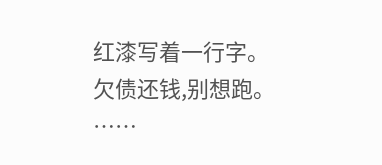红漆写着一行字。
欠债还钱,别想跑。
……